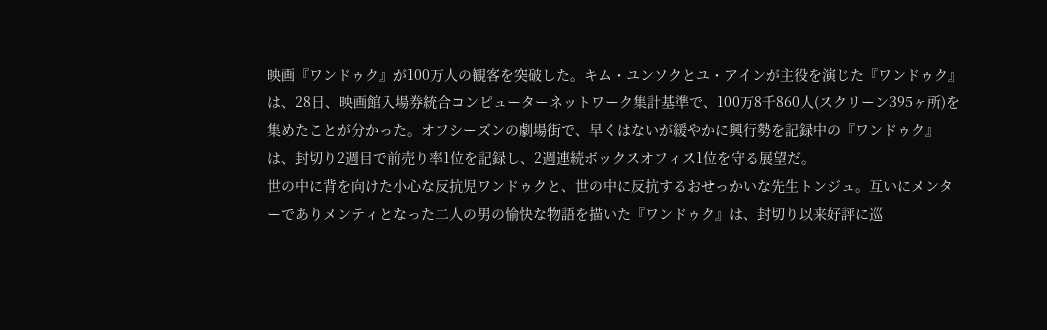映画『ワンドゥク』が100万人の観客を突破した。キム・ユンソクとユ・アインが主役を演じた『ワンドゥク』は、28日、映画館入場券統合コンピューターネットワーク集計基準で、100万8千860人(スクリーン395ヶ所)を集めたことが分かった。オフシーズンの劇場街で、早くはないが緩やかに興行勢を記録中の『ワンドゥク』は、封切り2週目で前売り率1位を記録し、2週連続ボックスオフィス1位を守る展望だ。
世の中に背を向けた小心な反抗児ワンドゥクと、世の中に反抗するおせっかいな先生トンジュ。互いにメンターでありメンティとなった二人の男の愉快な物語を描いた『ワンドゥク』は、封切り以来好評に巡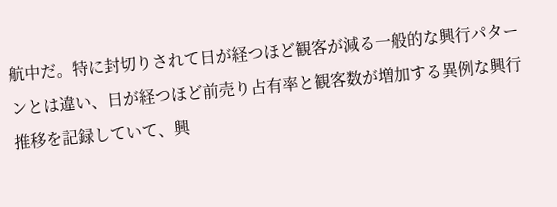航中だ。特に封切りされて日が経つほど観客が減る一般的な興行パターンとは違い、日が経つほど前売り占有率と観客数が増加する異例な興行推移を記録していて、興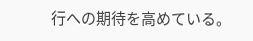行への期待を高めている。